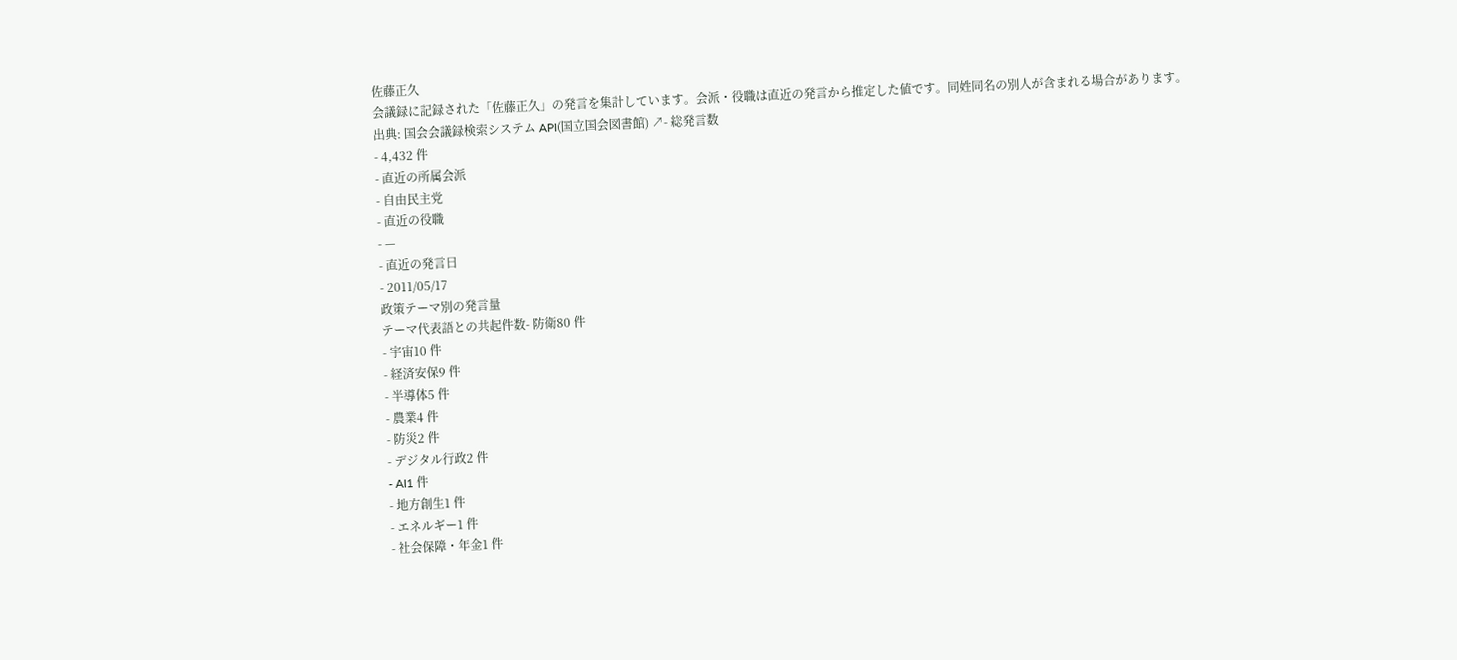佐藤正久
会議録に記録された「佐藤正久」の発言を集計しています。会派・役職は直近の発言から推定した値です。同姓同名の別人が含まれる場合があります。
出典: 国会会議録検索システム API(国立国会図書館) ↗- 総発言数
- 4,432 件
- 直近の所属会派
- 自由民主党
- 直近の役職
- —
- 直近の発言日
- 2011/05/17
政策テーマ別の発言量
テーマ代表語との共起件数- 防衛80 件
- 宇宙10 件
- 経済安保9 件
- 半導体5 件
- 農業4 件
- 防災2 件
- デジタル行政2 件
- AI1 件
- 地方創生1 件
- エネルギー1 件
- 社会保障・年金1 件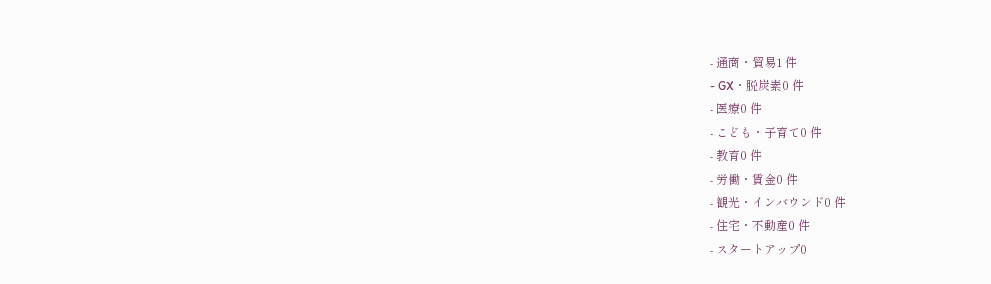- 通商・貿易1 件
- GX・脱炭素0 件
- 医療0 件
- こども・子育て0 件
- 教育0 件
- 労働・賃金0 件
- 観光・インバウンド0 件
- 住宅・不動産0 件
- スタートアップ0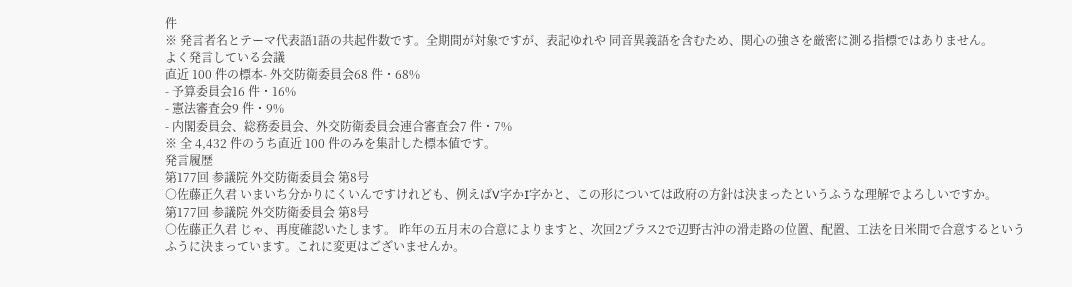件
※ 発言者名とテーマ代表語1語の共起件数です。全期間が対象ですが、表記ゆれや 同音異義語を含むため、関心の強さを厳密に測る指標ではありません。
よく発言している会議
直近 100 件の標本- 外交防衛委員会68 件・68%
- 予算委員会16 件・16%
- 憲法審査会9 件・9%
- 内閣委員会、総務委員会、外交防衛委員会連合審査会7 件・7%
※ 全 4,432 件のうち直近 100 件のみを集計した標本値です。
発言履歴
第177回 参議院 外交防衛委員会 第8号
○佐藤正久君 いまいち分かりにくいんですけれども、例えばV字かI字かと、この形については政府の方針は決まったというふうな理解でよろしいですか。
第177回 参議院 外交防衛委員会 第8号
○佐藤正久君 じゃ、再度確認いたします。 昨年の五月末の合意によりますと、次回2プラス2で辺野古沖の滑走路の位置、配置、工法を日米間で合意するというふうに決まっています。これに変更はございませんか。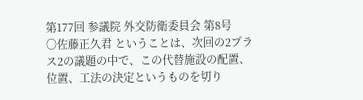第177回 参議院 外交防衛委員会 第8号
○佐藤正久君 ということは、次回の2プラス2の議題の中で、この代替施設の配置、位置、工法の決定というものを切り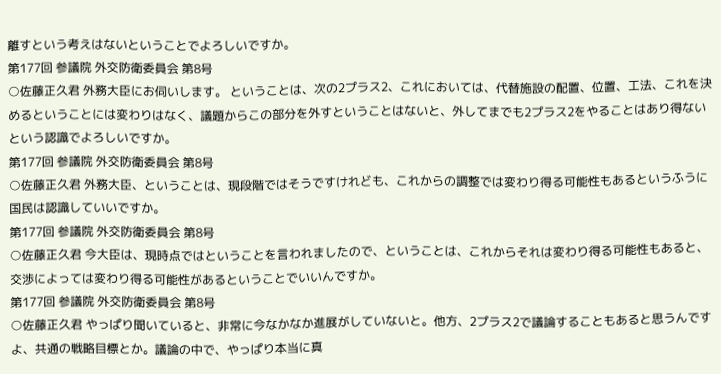離すという考えはないということでよろしいですか。
第177回 参議院 外交防衛委員会 第8号
○佐藤正久君 外務大臣にお伺いします。 ということは、次の2プラス2、これにおいては、代替施設の配置、位置、工法、これを決めるということには変わりはなく、議題からこの部分を外すということはないと、外してまでも2プラス2をやることはあり得ないという認識でよろしいですか。
第177回 参議院 外交防衛委員会 第8号
○佐藤正久君 外務大臣、ということは、現段階ではそうですけれども、これからの調整では変わり得る可能性もあるというふうに国民は認識していいですか。
第177回 参議院 外交防衛委員会 第8号
○佐藤正久君 今大臣は、現時点ではということを言われましたので、ということは、これからそれは変わり得る可能性もあると、交渉によっては変わり得る可能性があるということでいいんですか。
第177回 参議院 外交防衛委員会 第8号
○佐藤正久君 やっぱり聞いていると、非常に今なかなか進展がしていないと。他方、2プラス2で議論することもあると思うんですよ、共通の戦略目標とか。議論の中で、やっぱり本当に真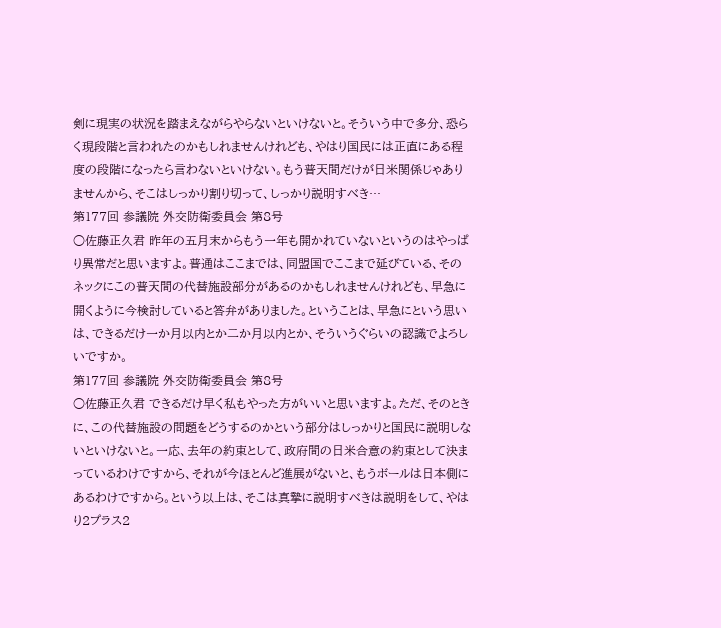剣に現実の状況を踏まえながらやらないといけないと。そういう中で多分、恐らく現段階と言われたのかもしれませんけれども、やはり国民には正直にある程度の段階になったら言わないといけない。もう普天間だけが日米関係じゃありませんから、そこはしっかり割り切って、しっかり説明すべき…
第177回 参議院 外交防衛委員会 第8号
○佐藤正久君 昨年の五月末からもう一年も開かれていないというのはやっぱり異常だと思いますよ。普通はここまでは、同盟国でここまで延びている、そのネックにこの普天間の代替施設部分があるのかもしれませんけれども、早急に開くように今検討していると答弁がありました。ということは、早急にという思いは、できるだけ一か月以内とか二か月以内とか、そういうぐらいの認識でよろしいですか。
第177回 参議院 外交防衛委員会 第8号
○佐藤正久君 できるだけ早く私もやった方がいいと思いますよ。ただ、そのときに、この代替施設の問題をどうするのかという部分はしっかりと国民に説明しないといけないと。一応、去年の約束として、政府間の日米合意の約束として決まっているわけですから、それが今ほとんど進展がないと、もうボールは日本側にあるわけですから。という以上は、そこは真摯に説明すべきは説明をして、やはり2プラス2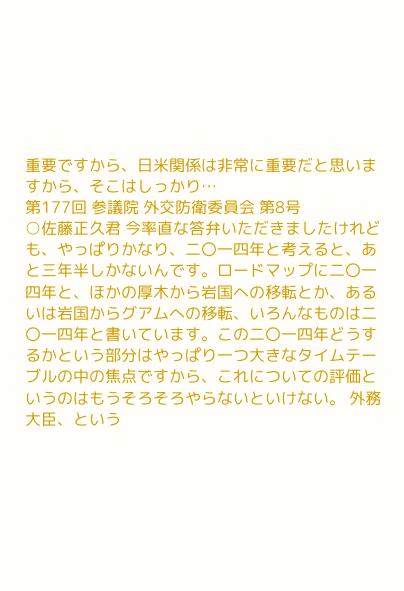重要ですから、日米関係は非常に重要だと思いますから、そこはしっかり…
第177回 参議院 外交防衛委員会 第8号
○佐藤正久君 今率直な答弁いただきましたけれども、やっぱりかなり、二〇一四年と考えると、あと三年半しかないんです。ロードマップに二〇一四年と、ほかの厚木から岩国への移転とか、あるいは岩国からグアムへの移転、いろんなものは二〇一四年と書いています。この二〇一四年どうするかという部分はやっぱり一つ大きなタイムテーブルの中の焦点ですから、これについての評価というのはもうそろそろやらないといけない。 外務大臣、という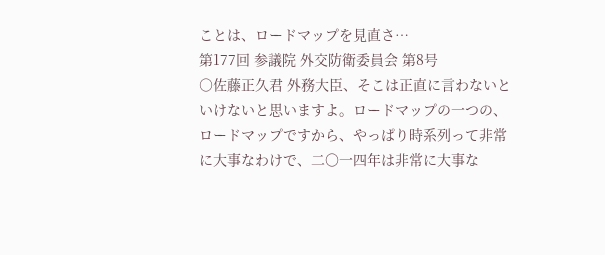ことは、ロードマップを見直さ…
第177回 参議院 外交防衛委員会 第8号
○佐藤正久君 外務大臣、そこは正直に言わないといけないと思いますよ。ロードマップの一つの、ロードマップですから、やっぱり時系列って非常に大事なわけで、二〇一四年は非常に大事な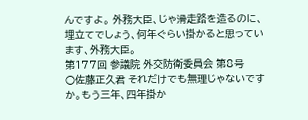んですよ。 外務大臣、じゃ滑走路を造るのに、埋立てでしょう、何年ぐらい掛かると思っています、外務大臣。
第177回 参議院 外交防衛委員会 第8号
○佐藤正久君 それだけでも無理じゃないですか。もう三年、四年掛か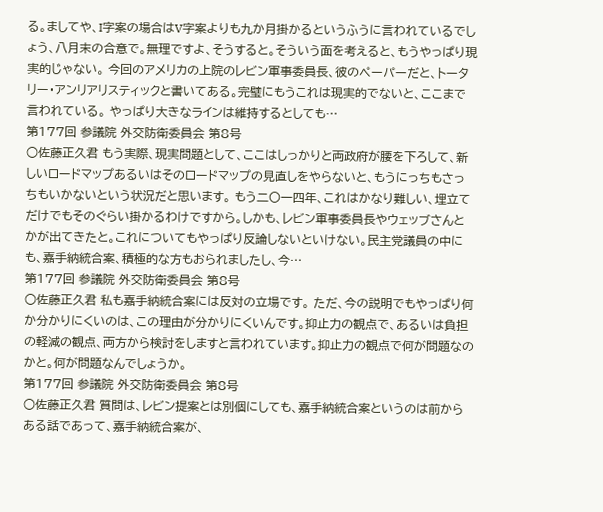る。ましてや、I字案の場合はV字案よりも九か月掛かるというふうに言われているでしょう、八月末の合意で。無理ですよ、そうすると。そういう面を考えると、もうやっぱり現実的じゃない。 今回のアメリカの上院のレビン軍事委員長、彼のペーパーだと、トータリー・アンリアリスティックと書いてある。完璧にもうこれは現実的でないと、ここまで言われている。 やっぱり大きなラインは維持するとしても…
第177回 参議院 外交防衛委員会 第8号
○佐藤正久君 もう実際、現実問題として、ここはしっかりと両政府が腰を下ろして、新しいロードマップあるいはそのロードマップの見直しをやらないと、もうにっちもさっちもいかないという状況だと思います。 もう二〇一四年、これはかなり難しい、埋立てだけでもそのぐらい掛かるわけですから。しかも、レビン軍事委員長やウェッブさんとかが出てきたと。これについてもやっぱり反論しないといけない。民主党議員の中にも、嘉手納統合案、積極的な方もおられましたし、今…
第177回 参議院 外交防衛委員会 第8号
○佐藤正久君 私も嘉手納統合案には反対の立場です。 ただ、今の説明でもやっぱり何か分かりにくいのは、この理由が分かりにくいんです。抑止力の観点で、あるいは負担の軽減の観点、両方から検討をしますと言われています。抑止力の観点で何が問題なのかと。何が問題なんでしょうか。
第177回 参議院 外交防衛委員会 第8号
○佐藤正久君 質問は、レビン提案とは別個にしても、嘉手納統合案というのは前からある話であって、嘉手納統合案が、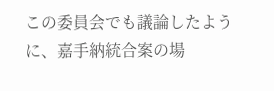この委員会でも議論したように、嘉手納統合案の場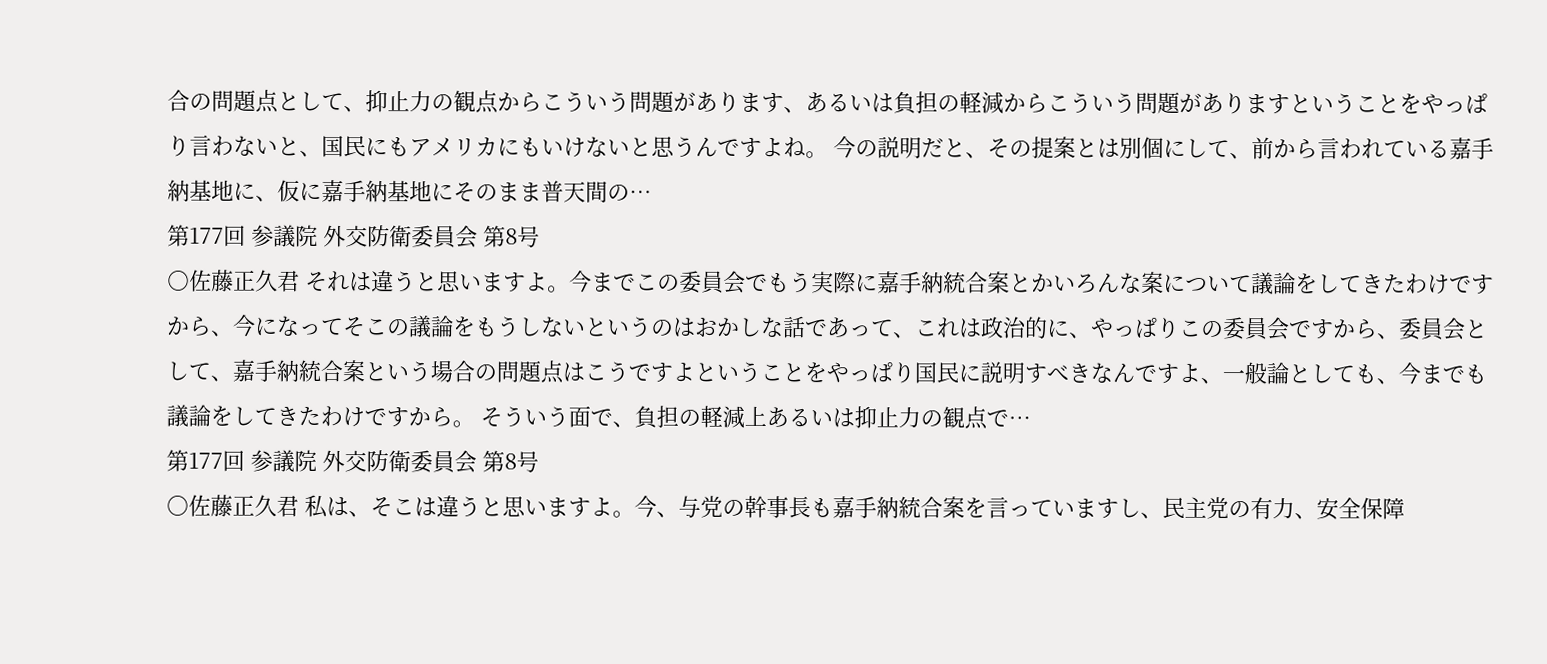合の問題点として、抑止力の観点からこういう問題があります、あるいは負担の軽減からこういう問題がありますということをやっぱり言わないと、国民にもアメリカにもいけないと思うんですよね。 今の説明だと、その提案とは別個にして、前から言われている嘉手納基地に、仮に嘉手納基地にそのまま普天間の…
第177回 参議院 外交防衛委員会 第8号
○佐藤正久君 それは違うと思いますよ。今までこの委員会でもう実際に嘉手納統合案とかいろんな案について議論をしてきたわけですから、今になってそこの議論をもうしないというのはおかしな話であって、これは政治的に、やっぱりこの委員会ですから、委員会として、嘉手納統合案という場合の問題点はこうですよということをやっぱり国民に説明すべきなんですよ、一般論としても、今までも議論をしてきたわけですから。 そういう面で、負担の軽減上あるいは抑止力の観点で…
第177回 参議院 外交防衛委員会 第8号
○佐藤正久君 私は、そこは違うと思いますよ。今、与党の幹事長も嘉手納統合案を言っていますし、民主党の有力、安全保障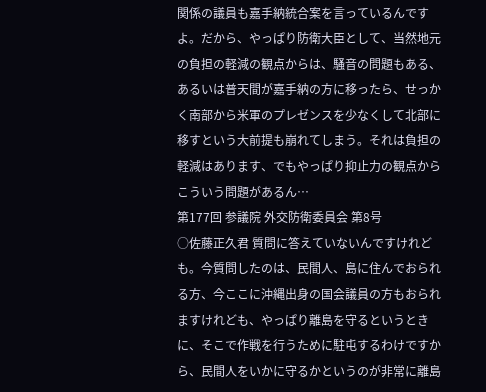関係の議員も嘉手納統合案を言っているんですよ。だから、やっぱり防衛大臣として、当然地元の負担の軽減の観点からは、騒音の問題もある、あるいは普天間が嘉手納の方に移ったら、せっかく南部から米軍のプレゼンスを少なくして北部に移すという大前提も崩れてしまう。それは負担の軽減はあります、でもやっぱり抑止力の観点からこういう問題があるん…
第177回 参議院 外交防衛委員会 第8号
○佐藤正久君 質問に答えていないんですけれども。今質問したのは、民間人、島に住んでおられる方、今ここに沖縄出身の国会議員の方もおられますけれども、やっぱり離島を守るというときに、そこで作戦を行うために駐屯するわけですから、民間人をいかに守るかというのが非常に離島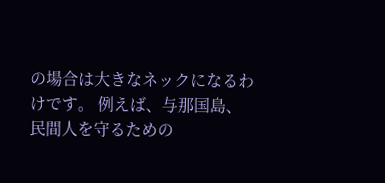の場合は大きなネックになるわけです。 例えば、与那国島、民間人を守るための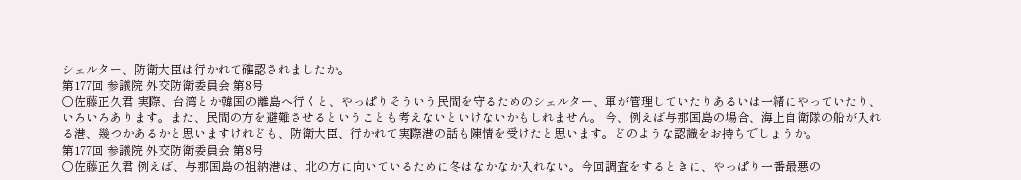シェルター、防衛大臣は行かれて確認されましたか。
第177回 参議院 外交防衛委員会 第8号
○佐藤正久君 実際、台湾とか韓国の離島へ行くと、やっぱりそういう民間を守るためのシェルター、軍が管理していたりあるいは一緒にやっていたり、いろいろあります。また、民間の方を避難させるということも考えないといけないかもしれません。 今、例えば与那国島の場合、海上自衛隊の船が入れる港、幾つかあるかと思いますけれども、防衛大臣、行かれて実際港の話も陳情を受けたと思います。どのような認識をお持ちでしょうか。
第177回 参議院 外交防衛委員会 第8号
○佐藤正久君 例えば、与那国島の祖納港は、北の方に向いているために冬はなかなか入れない。今回調査をするときに、やっぱり一番最悪の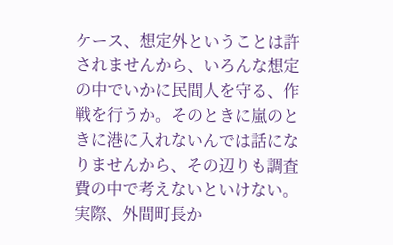ケース、想定外ということは許されませんから、いろんな想定の中でいかに民間人を守る、作戦を行うか。そのときに嵐のときに港に入れないんでは話になりませんから、その辺りも調査費の中で考えないといけない。実際、外間町長か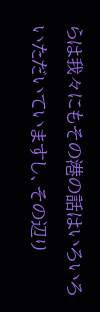らは我々にもその港の話はいろいろいただいていますし、その辺り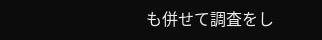も併せて調査をし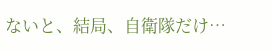ないと、結局、自衛隊だけ…